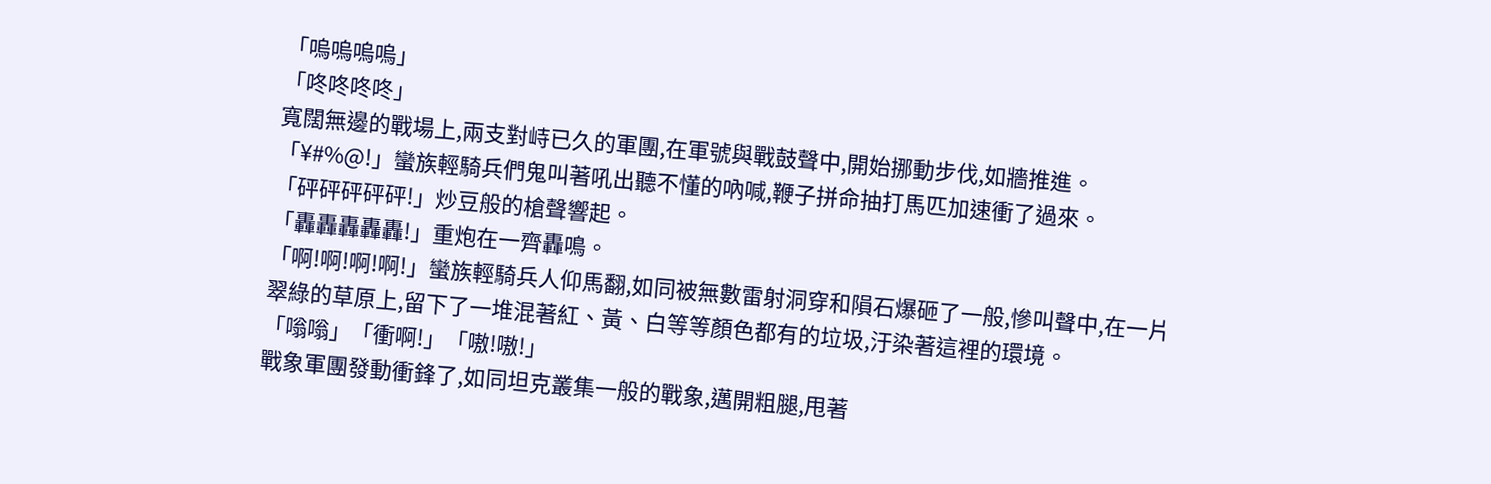「嗚嗚嗚嗚」
「咚咚咚咚」
寬闊無邊的戰場上,兩支對峙已久的軍團,在軍號與戰鼓聲中,開始挪動步伐,如牆推進。
「¥#%@!」蠻族輕騎兵們鬼叫著吼出聽不懂的吶喊,鞭子拼命抽打馬匹加速衝了過來。
「砰砰砰砰砰!」炒豆般的槍聲響起。
「轟轟轟轟轟!」重炮在一齊轟鳴。
「啊!啊!啊!啊!」蠻族輕騎兵人仰馬翻,如同被無數雷射洞穿和隕石爆砸了一般,慘叫聲中,在一片翠綠的草原上,留下了一堆混著紅、黃、白等等顏色都有的垃圾,汙染著這裡的環境。
「嗡嗡」「衝啊!」「嗷!嗷!」
戰象軍團發動衝鋒了,如同坦克叢集一般的戰象,邁開粗腿,甩著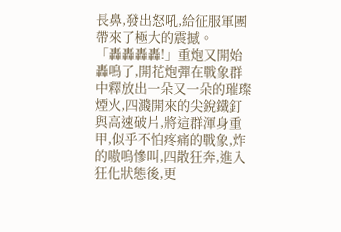長鼻,發出怒吼,給征服軍團帶來了極大的震撼。
「轟轟轟轟!」重炮又開始轟鳴了,開花炮彈在戰象群中釋放出一朵又一朵的璀璨煙火,四濺開來的尖銳鐵釘與高速破片,將這群渾身重甲,似乎不怕疼痛的戰象,炸的嗷嗚慘叫,四散狂奔,進入狂化狀態後,更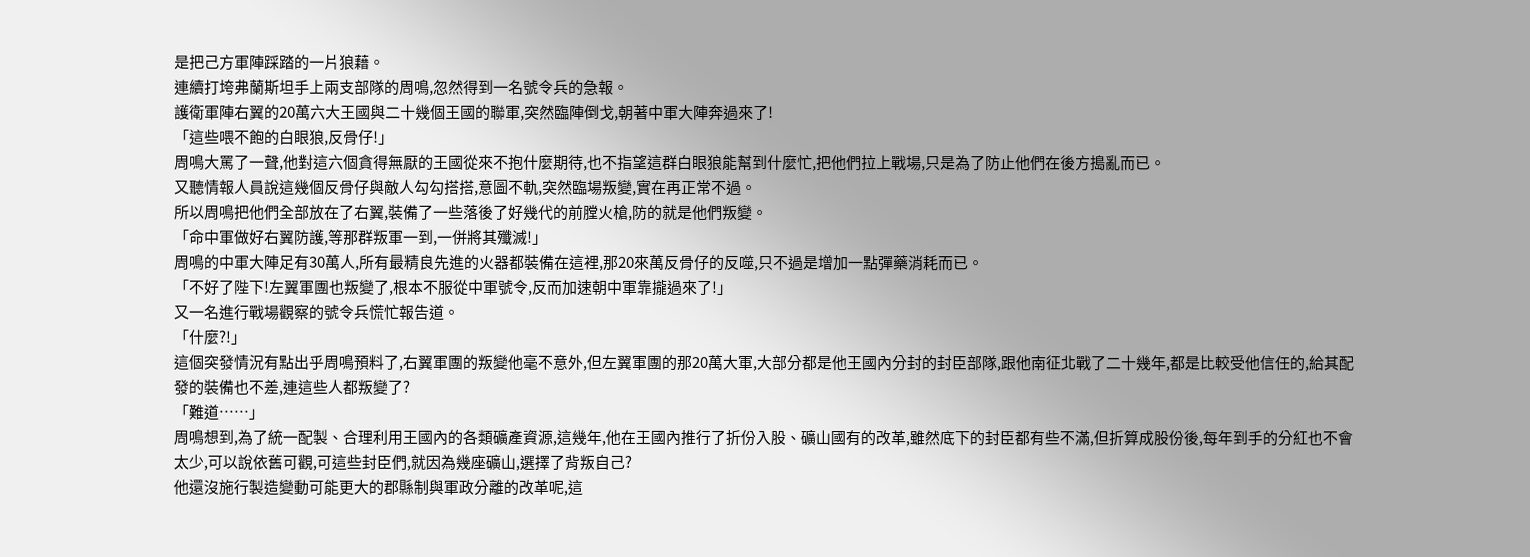是把己方軍陣踩踏的一片狼藉。
連續打垮弗蘭斯坦手上兩支部隊的周鳴,忽然得到一名號令兵的急報。
護衛軍陣右翼的20萬六大王國與二十幾個王國的聯軍,突然臨陣倒戈,朝著中軍大陣奔過來了!
「這些喂不飽的白眼狼,反骨仔!」
周鳴大罵了一聲,他對這六個貪得無厭的王國從來不抱什麼期待,也不指望這群白眼狼能幫到什麼忙,把他們拉上戰場,只是為了防止他們在後方搗亂而已。
又聽情報人員說這幾個反骨仔與敵人勾勾搭搭,意圖不軌,突然臨場叛變,實在再正常不過。
所以周鳴把他們全部放在了右翼,裝備了一些落後了好幾代的前膛火槍,防的就是他們叛變。
「命中軍做好右翼防護,等那群叛軍一到,一併將其殲滅!」
周鳴的中軍大陣足有30萬人,所有最精良先進的火器都裝備在這裡,那20來萬反骨仔的反噬,只不過是增加一點彈藥消耗而已。
「不好了陛下!左翼軍團也叛變了,根本不服從中軍號令,反而加速朝中軍靠攏過來了!」
又一名進行戰場觀察的號令兵慌忙報告道。
「什麼?!」
這個突發情況有點出乎周鳴預料了,右翼軍團的叛變他毫不意外,但左翼軍團的那20萬大軍,大部分都是他王國內分封的封臣部隊,跟他南征北戰了二十幾年,都是比較受他信任的,給其配發的裝備也不差,連這些人都叛變了?
「難道……」
周鳴想到,為了統一配製、合理利用王國內的各類礦產資源,這幾年,他在王國內推行了折份入股、礦山國有的改革,雖然底下的封臣都有些不滿,但折算成股份後,每年到手的分紅也不會太少,可以說依舊可觀,可這些封臣們,就因為幾座礦山,選擇了背叛自己?
他還沒施行製造變動可能更大的郡縣制與軍政分離的改革呢,這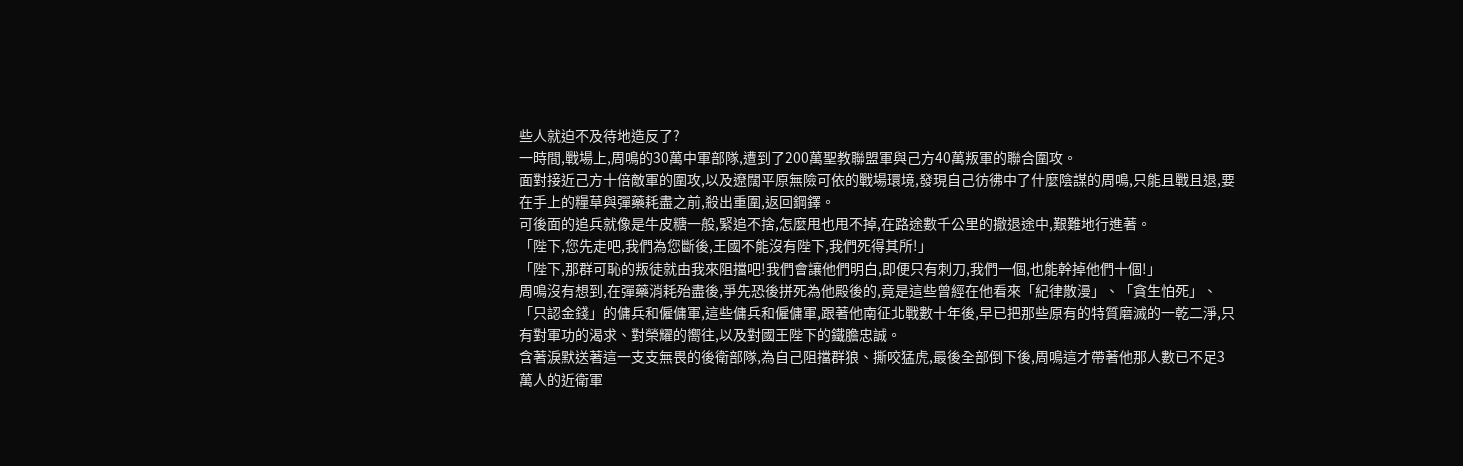些人就迫不及待地造反了?
一時間,戰場上,周鳴的30萬中軍部隊,遭到了200萬聖教聯盟軍與己方40萬叛軍的聯合圍攻。
面對接近己方十倍敵軍的圍攻,以及遼闊平原無險可依的戰場環境,發現自己彷彿中了什麼陰謀的周鳴,只能且戰且退,要在手上的糧草與彈藥耗盡之前,殺出重圍,返回鋼鐸。
可後面的追兵就像是牛皮糖一般,緊追不捨,怎麼甩也甩不掉,在路途數千公里的撤退途中,艱難地行進著。
「陛下,您先走吧,我們為您斷後,王國不能沒有陛下,我們死得其所!」
「陛下,那群可恥的叛徒就由我來阻擋吧!我們會讓他們明白,即便只有刺刀,我們一個,也能幹掉他們十個!」
周鳴沒有想到,在彈藥消耗殆盡後,爭先恐後拼死為他殿後的,竟是這些曾經在他看來「紀律散漫」、「貪生怕死」、「只認金錢」的傭兵和僱傭軍,這些傭兵和僱傭軍,跟著他南征北戰數十年後,早已把那些原有的特質磨滅的一乾二淨,只有對軍功的渴求、對榮耀的嚮往,以及對國王陛下的鐵膽忠誠。
含著淚默送著這一支支無畏的後衛部隊,為自己阻擋群狼、撕咬猛虎,最後全部倒下後,周鳴這才帶著他那人數已不足3萬人的近衛軍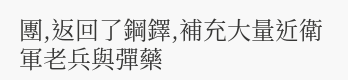團,返回了鋼鐸,補充大量近衛軍老兵與彈藥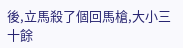後,立馬殺了個回馬槍,大小三十餘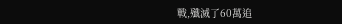戰,殲滅了60萬追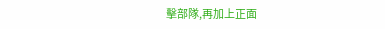擊部隊,再加上正面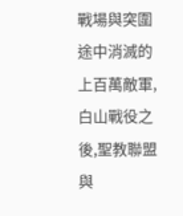戰場與突圍途中消滅的上百萬敵軍,白山戰役之後,聖教聯盟與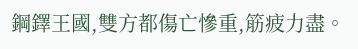鋼鐸王國,雙方都傷亡慘重,筋疲力盡。